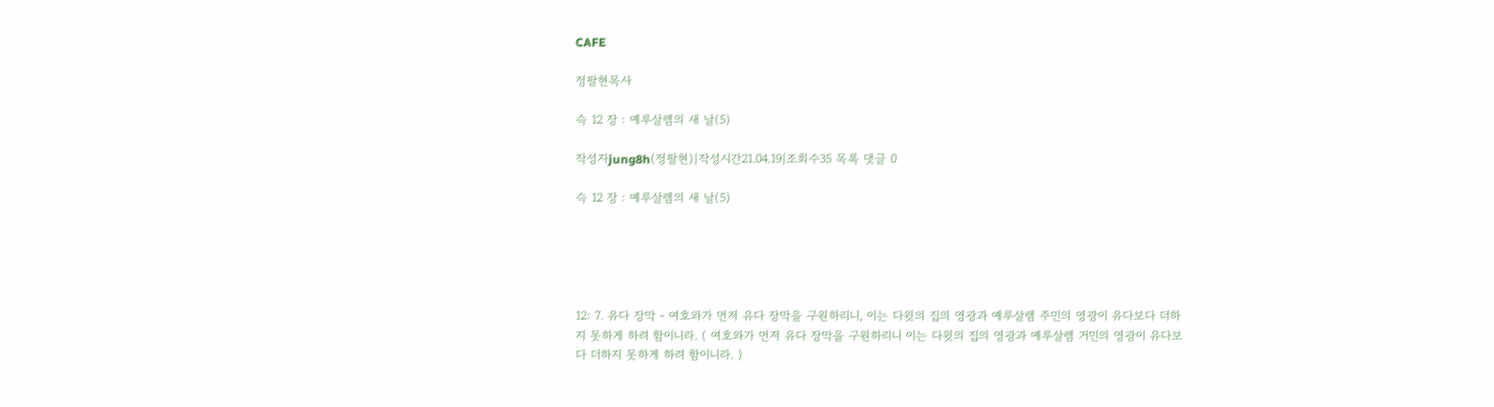CAFE

정팔현목사

슥 12 장 : 예루살렘의 새 날(5)

작성자jung8h(정팔현)|작성시간21.04.19|조회수35 목록 댓글 0

슥 12 장 : 예루살렘의 새 날(5)





12: 7. 유다 장막 - 여호와가 먼저 유다 장막을 구원하리니, 이는 다윗의 집의 영광과 예루살렘 주민의 영광이 유다보다 더하지 못하게 하려 함이니라. ( 여호와가 먼저 유다 장막을 구원하리니 이는 다윗의 집의 영광과 예루살렘 거민의 영광이 유다보다 더하지 못하게 하려 함이니라. )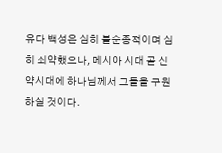유다 백성은 심히 불순종적이며 심히 쇠약했으나, 메시아 시대 곧 신약시대에 하나님께서 그들을 구원하실 것이다.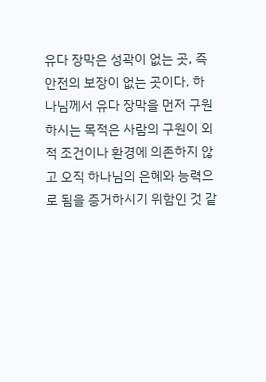유다 장막은 성곽이 없는 곳, 즉 안전의 보장이 없는 곳이다. 하나님께서 유다 장막을 먼저 구원하시는 목적은 사람의 구원이 외적 조건이나 환경에 의존하지 않고 오직 하나님의 은혜와 능력으로 됨을 증거하시기 위함인 것 같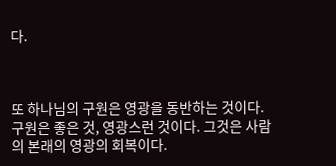다.



또 하나님의 구원은 영광을 동반하는 것이다. 구원은 좋은 것, 영광스런 것이다. 그것은 사람의 본래의 영광의 회복이다.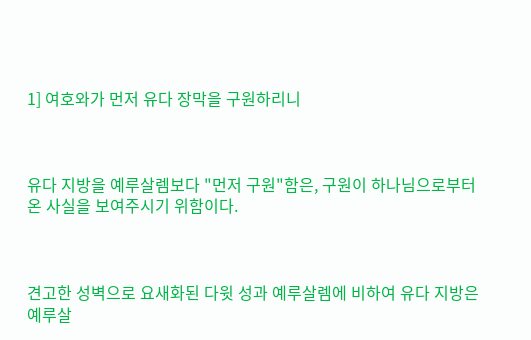1] 여호와가 먼저 유다 장막을 구원하리니



유다 지방을 예루살렘보다 "먼저 구원"함은, 구원이 하나님으로부터 온 사실을 보여주시기 위함이다.



견고한 성벽으로 요새화된 다윗 성과 예루살렘에 비하여 유다 지방은 예루살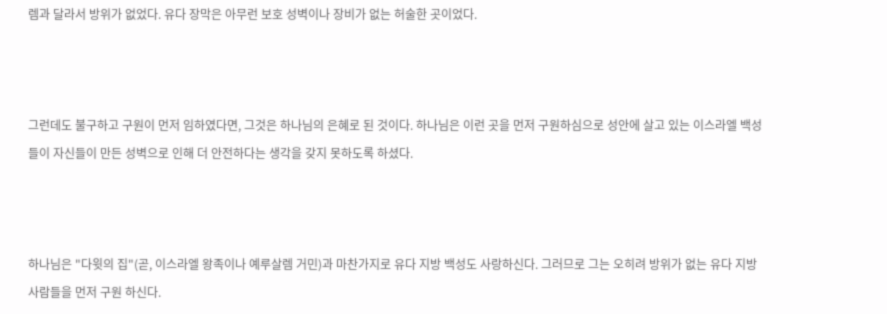렘과 달라서 방위가 없었다. 유다 장막은 아무런 보호 성벽이나 장비가 없는 허술한 곳이었다.



그런데도 불구하고 구원이 먼저 임하였다면, 그것은 하나님의 은혜로 된 것이다. 하나님은 이런 곳을 먼저 구원하심으로 성안에 살고 있는 이스라엘 백성들이 자신들이 만든 성벽으로 인해 더 안전하다는 생각을 갖지 못하도록 하셨다.



하나님은 "다윗의 집"(곧, 이스라엘 왕족이나 예루살렘 거민)과 마찬가지로 유다 지방 백성도 사랑하신다. 그러므로 그는 오히려 방위가 없는 유다 지방 사람들을 먼저 구원 하신다.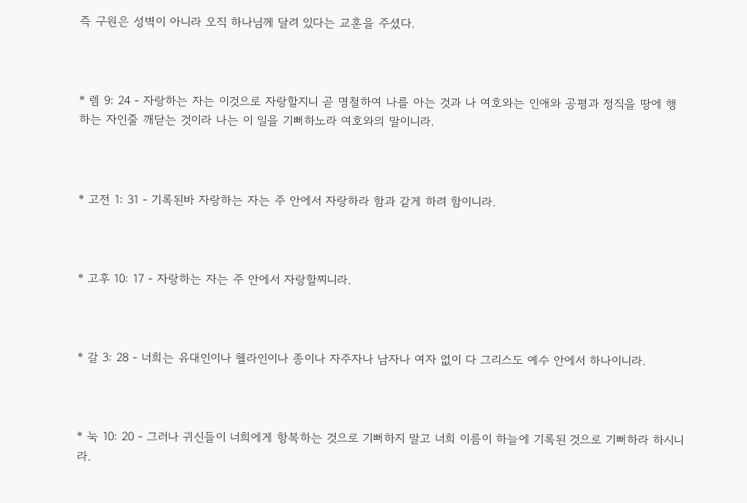즉 구원은 성벽이 아니라 오직 하나님께 달려 있다는 교훈을 주셨다.



* 렘 9: 24 - 자랑하는 자는 이것으로 자랑할지니 곧 명철하여 나를 아는 것과 나 여호와는 인애와 공평과 정직을 땅에 행하는 자인줄 깨닫는 것이라 나는 이 일을 기뻐하노라 여호와의 말이니라.



* 고전 1: 31 - 기록된바 자랑하는 자는 주 안에서 자랑하라 함과 같게 하려 함이니라.



* 고후 10: 17 - 자랑하는 자는 주 안에서 자랑할찌니라.



* 갈 3: 28 - 너희는 유대인이나 헬라인이나 종이나 자주자나 남자나 여자 없이 다 그리스도 예수 안에서 하나이니라.



* 눅 10: 20 - 그러나 귀신들이 너희에게 항복하는 것으로 기뻐하지 말고 너희 이름이 하늘에 기록된 것으로 기뻐하라 하시니라.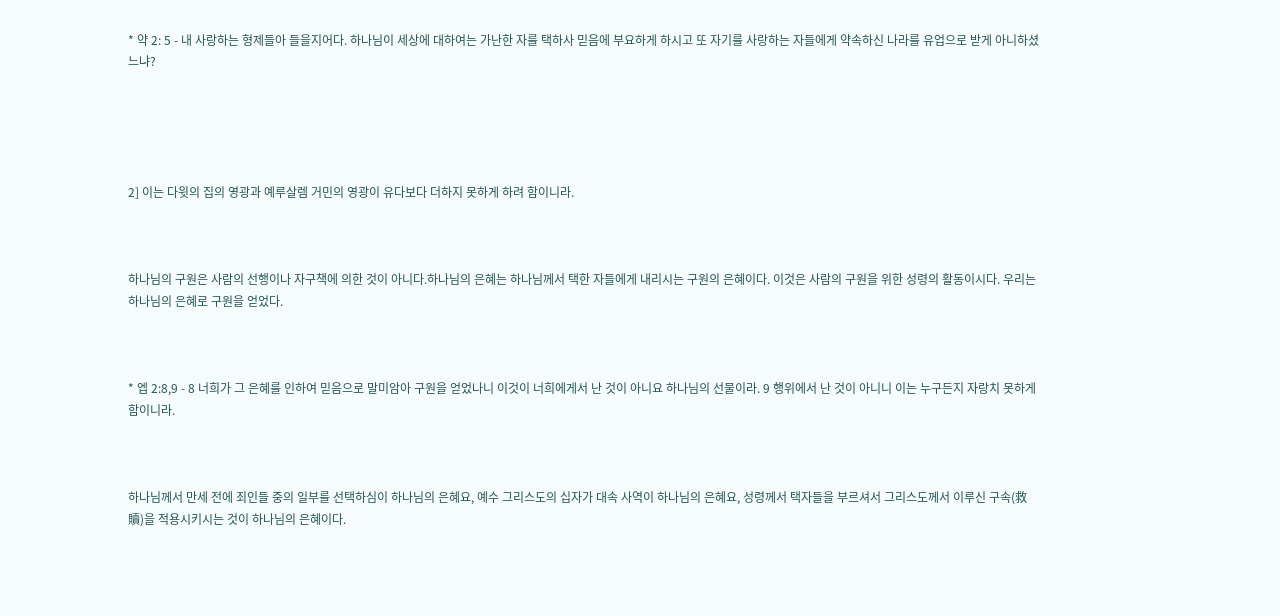* 약 2: 5 - 내 사랑하는 형제들아 들을지어다. 하나님이 세상에 대하여는 가난한 자를 택하사 믿음에 부요하게 하시고 또 자기를 사랑하는 자들에게 약속하신 나라를 유업으로 받게 아니하셨느냐?





2] 이는 다윗의 집의 영광과 예루살렘 거민의 영광이 유다보다 더하지 못하게 하려 함이니라.



하나님의 구원은 사람의 선행이나 자구책에 의한 것이 아니다.하나님의 은혜는 하나님께서 택한 자들에게 내리시는 구원의 은혜이다. 이것은 사람의 구원을 위한 성령의 활동이시다. 우리는 하나님의 은혜로 구원을 얻었다.



* 엡 2:8,9 - 8 너희가 그 은혜를 인하여 믿음으로 말미암아 구원을 얻었나니 이것이 너희에게서 난 것이 아니요 하나님의 선물이라. 9 행위에서 난 것이 아니니 이는 누구든지 자랑치 못하게 함이니라.



하나님께서 만세 전에 죄인들 중의 일부를 선택하심이 하나님의 은혜요, 예수 그리스도의 십자가 대속 사역이 하나님의 은혜요, 성령께서 택자들을 부르셔서 그리스도께서 이루신 구속(救贖)을 적용시키시는 것이 하나님의 은혜이다.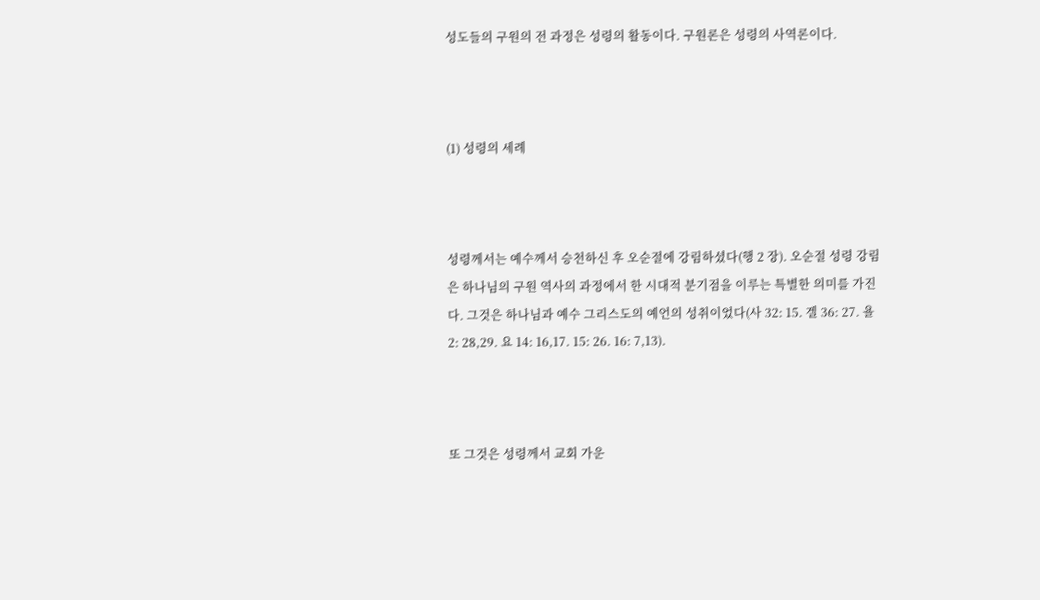성도들의 구원의 전 과정은 성령의 활동이다. 구원론은 성령의 사역론이다.



(1) 성령의 세례



성령께서는 예수께서 승천하신 후 오순절에 강림하셨다(행 2 장). 오순절 성령 강림은 하나님의 구원 역사의 과정에서 한 시대적 분기점을 이루는 특별한 의미를 가진다. 그것은 하나님과 예수 그리스도의 예언의 성취이었다(사 32: 15. 겔 36: 27. 욜 2: 28,29. 요 14: 16,17. 15: 26. 16: 7,13).



또 그것은 성령께서 교회 가운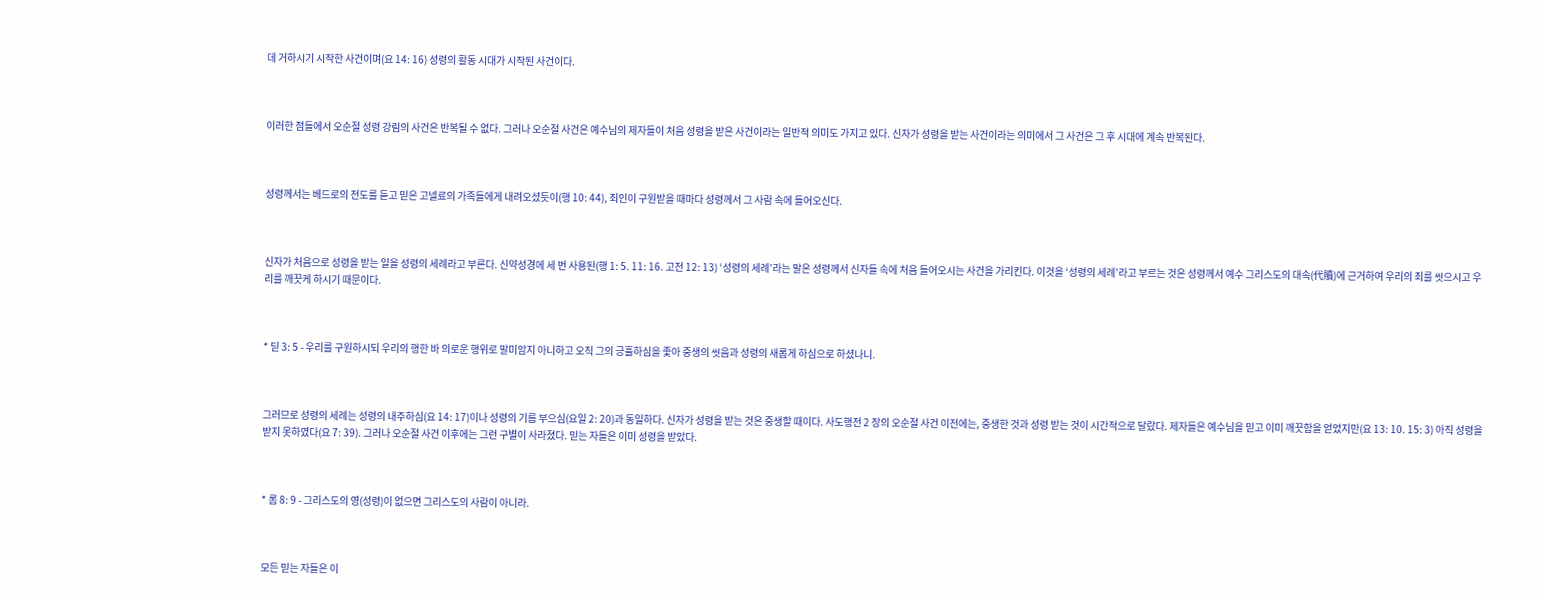데 거하시기 시작한 사건이며(요 14: 16) 성령의 활동 시대가 시작된 사건이다.



이러한 점들에서 오순절 성령 강림의 사건은 반복될 수 없다. 그러나 오순절 사건은 예수님의 제자들이 처음 성령을 받은 사건이라는 일반적 의미도 가지고 있다. 신자가 성령을 받는 사건이라는 의미에서 그 사건은 그 후 시대에 계속 반복된다.



성령께서는 베드로의 전도를 듣고 믿은 고넬료의 가족들에게 내려오셨듯이(행 10: 44), 죄인이 구원받을 때마다 성령께서 그 사람 속에 들어오신다.



신자가 처음으로 성령을 받는 일을 성령의 세례라고 부른다. 신약성경에 세 번 사용된(행 1: 5. 11: 16. 고전 12: 13) ‘성령의 세례’라는 말은 성령께서 신자들 속에 처음 들어오시는 사건을 가리킨다. 이것을 ‘성령의 세례’라고 부르는 것은 성령께서 예수 그리스도의 대속(代贖)에 근거하여 우리의 죄를 씻으시고 우리를 깨끗케 하시기 때문이다.



* 딛 3: 5 - 우리를 구원하시되 우리의 행한 바 의로운 행위로 말미암지 아니하고 오직 그의 긍휼하심을 좇아 중생의 씻음과 성령의 새롭게 하심으로 하셨나니.



그러므로 성령의 세례는 성령의 내주하심(요 14: 17)이나 성령의 기름 부으심(요일 2: 20)과 동일하다. 신자가 성령을 받는 것은 중생할 때이다. 사도행전 2 장의 오순절 사건 이전에는, 중생한 것과 성령 받는 것이 시간적으로 달랐다. 제자들은 예수님을 믿고 이미 깨끗함을 얻었지만(요 13: 10. 15: 3) 아직 성령을 받지 못하였다(요 7: 39). 그러나 오순절 사건 이후에는 그런 구별이 사라졌다. 믿는 자들은 이미 성령을 받았다.



* 롬 8: 9 - 그리스도의 영(성령)이 없으면 그리스도의 사람이 아니라.



모든 믿는 자들은 이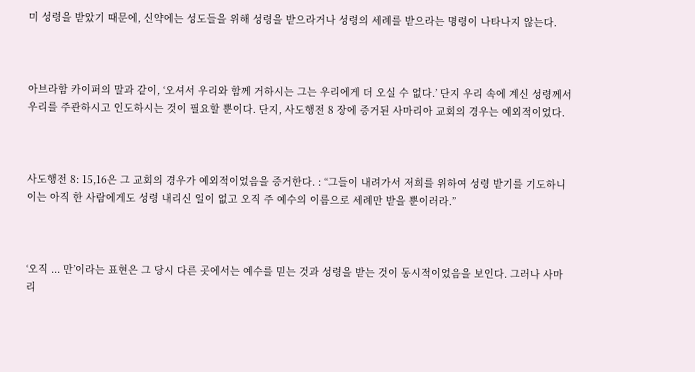미 성령을 받았기 때문에, 신약에는 성도들을 위해 성령을 받으라거나 성령의 세례를 받으라는 명령이 나타나지 않는다.



아브라함 카이퍼의 말과 같이, ‘오셔서 우리와 함께 거하시는 그는 우리에게 더 오실 수 없다.’ 단지 우리 속에 계신 성령께서 우리를 주관하시고 인도하시는 것이 필요할 뿐이다. 단지, 사도행전 8 장에 증거된 사마리아 교회의 경우는 예외적이었다.



사도행전 8: 15,16은 그 교회의 경우가 예외적이었음을 증거한다. : “그들이 내려가서 저희를 위하여 성령 받기를 기도하니 이는 아직 한 사람에게도 성령 내리신 일이 없고 오직 주 예수의 이름으로 세례만 받을 뿐이러라.”



‘오직 ... 만’이라는 표현은 그 당시 다른 곳에서는 예수를 믿는 것과 성령을 받는 것이 동시적이었음을 보인다. 그러나 사마리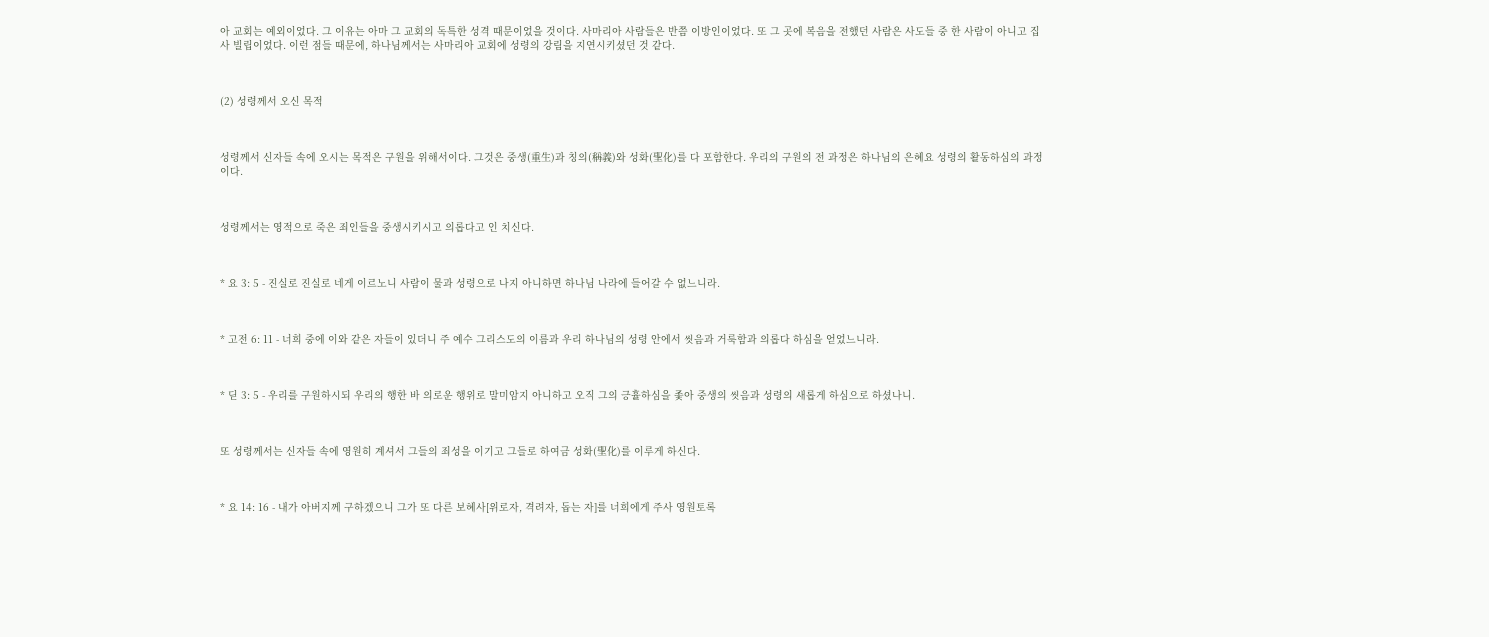아 교회는 예외이었다. 그 이유는 아마 그 교회의 독특한 성격 때문이었을 것이다. 사마리아 사람들은 반쯤 이방인이었다. 또 그 곳에 복음을 전했던 사람은 사도들 중 한 사람이 아니고 집사 빌립이었다. 이런 점들 때문에, 하나님께서는 사마리아 교회에 성령의 강림을 지연시키셨던 것 같다.



(2) 성령께서 오신 목적



성령께서 신자들 속에 오시는 목적은 구원을 위해서이다. 그것은 중생(重生)과 칭의(稱義)와 성화(聖化)를 다 포함한다. 우리의 구원의 전 과정은 하나님의 은혜요 성령의 활동하심의 과정이다.



성령께서는 영적으로 죽은 죄인들을 중생시키시고 의롭다고 인 치신다.



* 요 3: 5 - 진실로 진실로 네게 이르노니 사람이 물과 성령으로 나지 아니하면 하나님 나라에 들어갈 수 없느니라.



* 고전 6: 11 - 너희 중에 이와 같은 자들이 있더니 주 예수 그리스도의 이름과 우리 하나님의 성령 안에서 씻음과 거룩함과 의롭다 하심을 얻었느니라.



* 딛 3: 5 - 우리를 구원하시되 우리의 행한 바 의로운 행위로 말미암지 아니하고 오직 그의 긍휼하심을 좇아 중생의 씻음과 성령의 새롭게 하심으로 하셨나니.



또 성령께서는 신자들 속에 영원히 계셔서 그들의 죄성을 이기고 그들로 하여금 성화(聖化)를 이루게 하신다.



* 요 14: 16 - 내가 아버지께 구하겠으니 그가 또 다른 보혜사[위로자, 격려자, 돕는 자]를 너희에게 주사 영원토록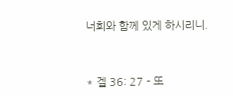너희와 함께 있게 하시리니.



* 겔 36: 27 - 또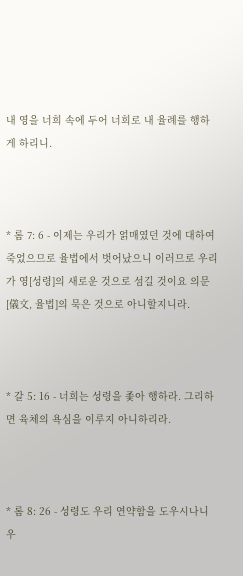내 영을 너희 속에 두어 너희로 내 율례를 행하게 하리니.



* 롬 7: 6 - 이제는 우리가 얽매였던 것에 대하여 죽었으므로 율법에서 벗어났으니 이러므로 우리가 영[성령]의 새로운 것으로 섬길 것이요 의문[儀文, 율법]의 묵은 것으로 아니할지니라.



* 갈 5: 16 - 너희는 성령을 좇아 행하라. 그리하면 육체의 욕심을 이루지 아니하리라.



* 롬 8: 26 - 성령도 우리 연약함을 도우시나니 우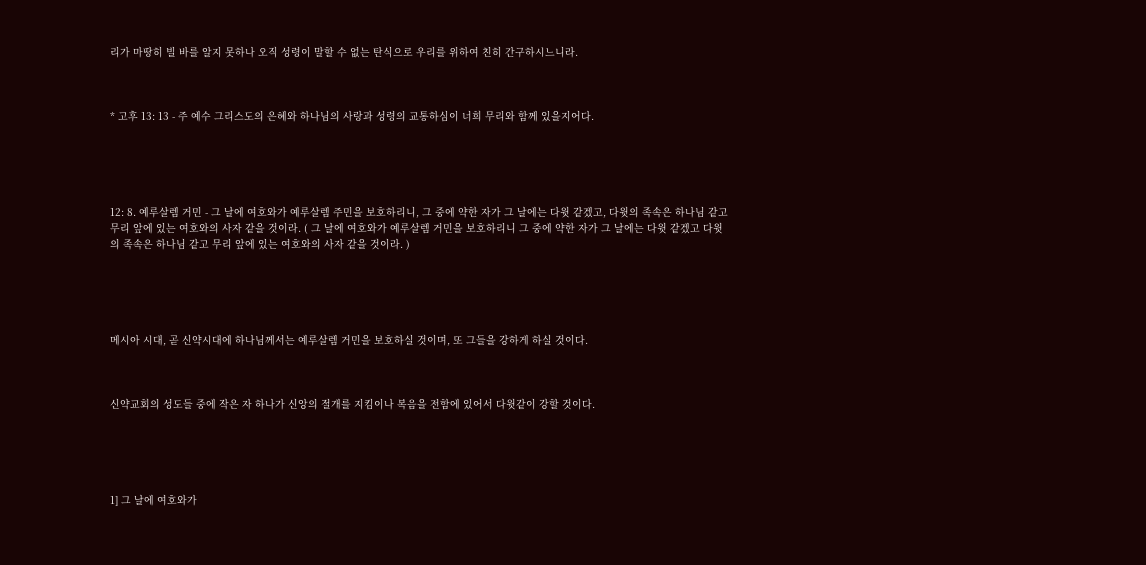리가 마땅히 빌 바를 알지 못하나 오직 성령이 말할 수 없는 탄식으로 우리를 위하여 친히 간구하시느니라.



* 고후 13: 13 - 주 예수 그리스도의 은혜와 하나님의 사랑과 성령의 교통하심이 너희 무리와 함께 있을지어다.





12: 8. 예루살렘 거민 - 그 날에 여호와가 예루살렘 주민을 보호하리니, 그 중에 약한 자가 그 날에는 다윗 같겠고, 다윗의 족속은 하나님 같고 무리 앞에 있는 여호와의 사자 같을 것이라. ( 그 날에 여호와가 예루살렘 거민을 보호하리니 그 중에 약한 자가 그 날에는 다윗 같겠고 다윗의 족속은 하나님 같고 무리 앞에 있는 여호와의 사자 같을 것이라. )





메시아 시대, 곧 신약시대에 하나님께서는 예루살렘 거민을 보호하실 것이며, 또 그들을 강하게 하실 것이다.



신약교회의 성도들 중에 작은 자 하나가 신앙의 절개를 지킴이나 복음을 전함에 있어서 다윗같이 강할 것이다.





1] 그 날에 여호와가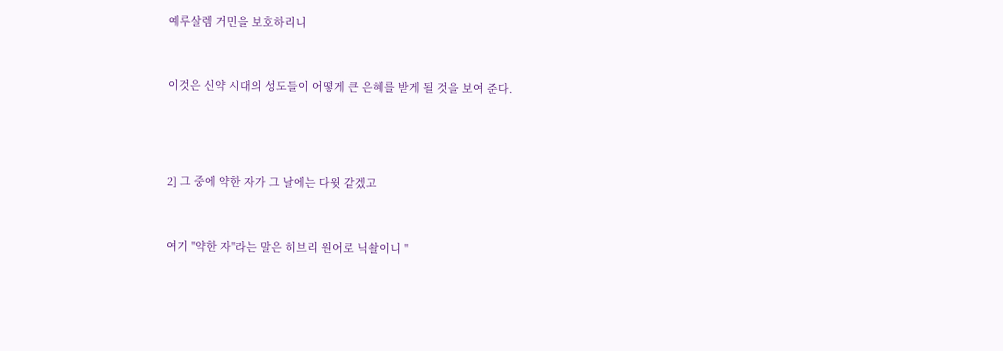예루살렘 거민을 보호하리니



이것은 신약 시대의 성도들이 어떻게 큰 은혜를 받게 될 것을 보여 준다.





2] 그 중에 약한 자가 그 날에는 다윗 같겠고



여기 "약한 자"라는 말은 히브리 원어로 닉솰이니 "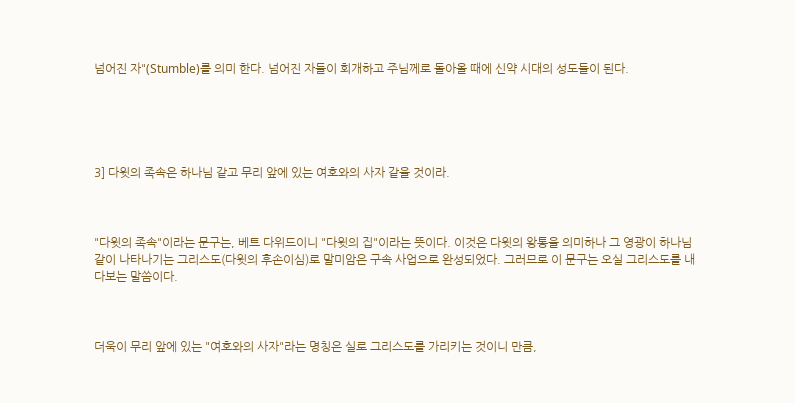넘어진 자"(Stumble)를 의미 한다. 넘어진 자들이 회개하고 주님께로 돌아올 때에 신약 시대의 성도들이 된다.





3] 다윗의 족속은 하나님 같고 무리 앞에 있는 여호와의 사자 같을 것이라.



"다윗의 족속"이라는 문구는, 베트 다위드이니 "다윗의 집"이라는 뜻이다. 이것은 다윗의 왕통을 의미하나 그 영광이 하나님 같이 나타나기는 그리스도(다윗의 후손이심)로 말미암은 구속 사업으로 완성되었다. 그러므로 이 문구는 오실 그리스도를 내다보는 말씀이다.



더욱이 무리 앞에 있는 "여호와의 사자"라는 명칭은 실로 그리스도를 가리키는 것이니 만큼,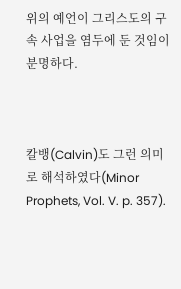위의 예언이 그리스도의 구속 사업을 염두에 둔 것임이 분명하다.



칼뱅(Calvin)도 그런 의미로 해석하였다(Minor Prophets, Vol. V. p. 357).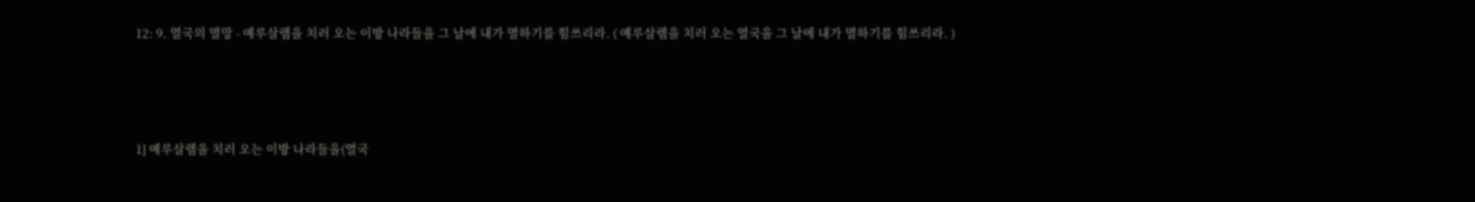12: 9. 열국의 멸망 - 예루살렘을 치러 오는 이방 나라들을 그 날에 내가 멸하기를 힘쓰리라. ( 예루살렘을 치러 오는 열국을 그 날에 내가 멸하기를 힘쓰리라. )





1] 예루살렘을 치러 오는 이방 나라들을(열국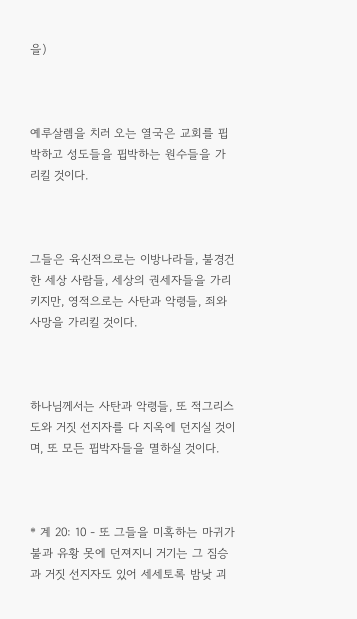을)



예루살렘을 치러 오는 열국은 교회를 핍박하고 성도들을 핍박하는 원수들을 가리킬 것이다.



그들은 육신적으로는 이방나라들, 불경건한 세상 사람들, 세상의 권세자들을 가리키지만, 영적으로는 사탄과 악령들, 죄와 사망을 가리킬 것이다.



하나님께서는 사탄과 악령들, 또 적그리스도와 거짓 선지자를 다 지옥에 던지실 것이며, 또 모든 핍박자들을 멸하실 것이다.



* 계 20: 10 - 또 그들을 미혹하는 마귀가 불과 유황 못에 던져지니 거기는 그 짐승과 거짓 선지자도 있어 세세토록 밤낮 괴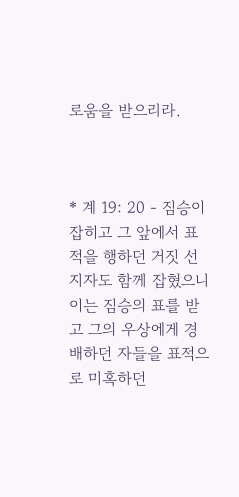로움을 받으리라.



* 계 19: 20 - 짐승이 잡히고 그 앞에서 표적을 행하던 거짓 선지자도 함께 잡혔으니 이는 짐승의 표를 받고 그의 우상에게 경배하던 자들을 표적으로 미혹하던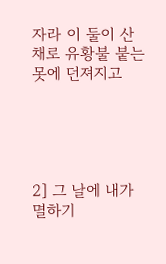자라 이 둘이 산 채로 유황불 붙는 못에 던져지고





2] 그 날에 내가 멸하기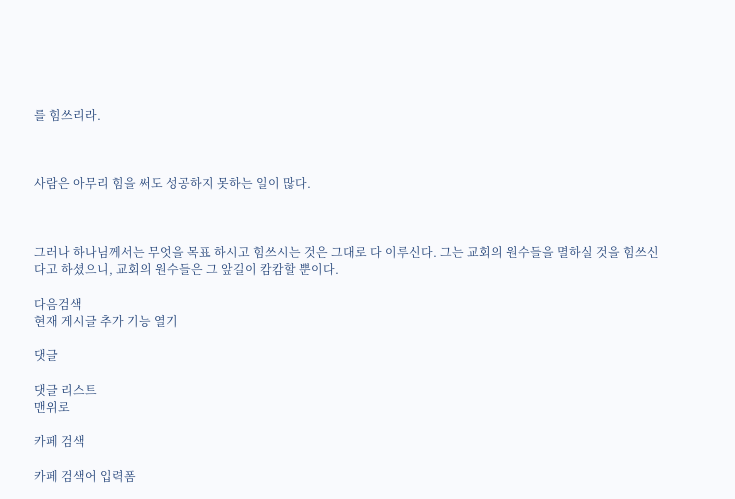를 힘쓰리라.



사람은 아무리 힘을 써도 성공하지 못하는 일이 많다.



그러나 하나님께서는 무엇을 목표 하시고 힘쓰시는 것은 그대로 다 이루신다. 그는 교회의 원수들을 멸하실 것을 힘쓰신다고 하셨으니, 교회의 원수들은 그 앞길이 캄캄할 뿐이다.

다음검색
현재 게시글 추가 기능 열기

댓글

댓글 리스트
맨위로

카페 검색

카페 검색어 입력폼